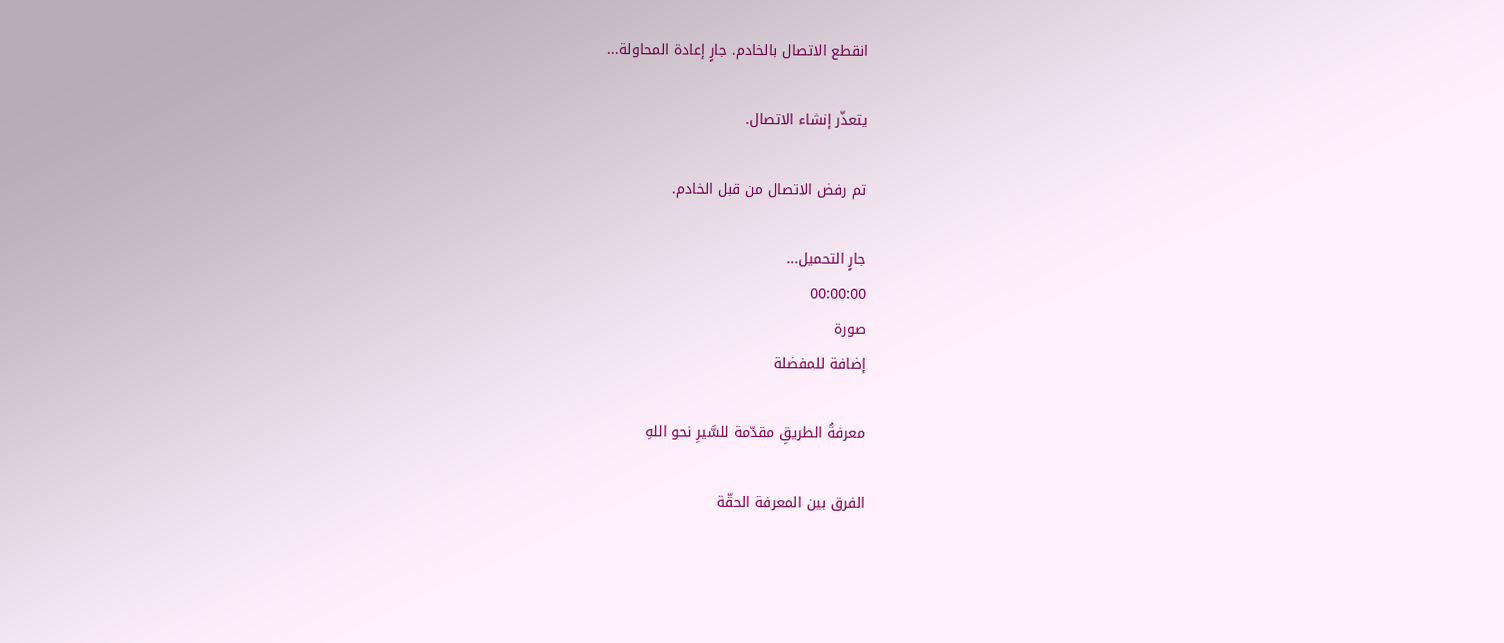انقطع الاتصال بالخادم. جارٍ إعادة المحاولة...

يتعذّر إنشاء الاتصال.

تم رفض الاتصال من قبل الخادم.

جارٍ التحميل...
00:00:00
صورة
إضافة للمفضلة

معرفةُ الطريقِ مقدّمة للسَّيرِ نحو اللهِ

الفرق بين المعرفة الحقّة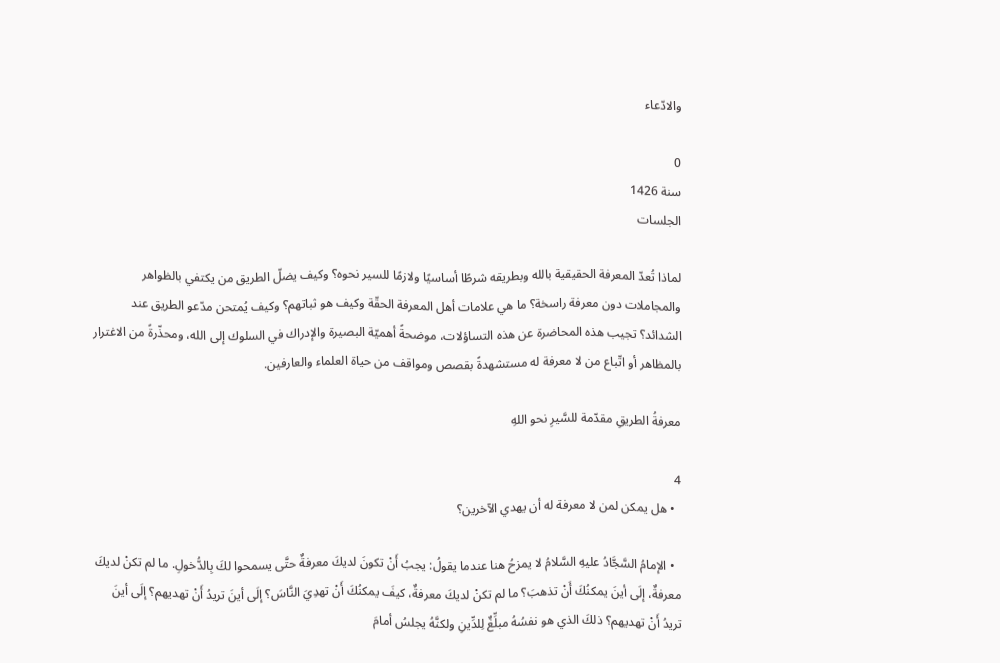والادّعاء

0
سنة 1426
الجلسات

لماذا تُعدّ المعرفة الحقيقية بالله وبطريقه شرطًا أساسيًا ولازمًا للسير نحوه؟ وكيف يضلّ الطريق من يكتفي بالظواهر والمجاملات دون معرفة راسخة؟ ما هي علامات أهل المعرفة الحقّة وكيف هو ثباتهم؟ وكيف يُمتحن مدّعو الطريق عند الشدائد؟ تجيب هذه المحاضرة عن هذه التساؤلات، موضحةً أهميّة البصيرة والإدراك في السلوك إلى الله، ومحذّرةً من الاغترار بالمظاهر أو اتّباع من لا معرفة له مستشهدةً بقصص ومواقف من حياة العلماء والعارفين.

معرفةُ الطريقِ مقدّمة للسَّيرِ نحو اللهِ

4
  • هل يمكن لمن لا معرفة له أن يهدي الآخرين؟

  • الإمامُ السَّجَّادُ عليهِ السَّلامُ لا يمزحُ هنا عندما يقولُ: يجبُ أَنْ تكونَ لديكَ معرفةٌ حتَّى يسمحوا لكَ بِالدُّخولِ. ما لم تكنْ لديكَ معرفةٌ، إلَى أينَ يمكنُكَ أَنْ تذهبَ؟ ما لم تكنْ لديكَ معرفةٌ، كيفَ يمكنُكَ أَنْ تهدِيَ النَّاسَ؟ إلَى أينَ تريدُ أَنْ تهديهم؟ إلَى أينَ تريدُ أَنْ تهديهم؟ ذلكَ الذي هو نفسُهُ مبلِّغٌ لِلدِّينِ ولكنَّهُ يجلسُ أمامَ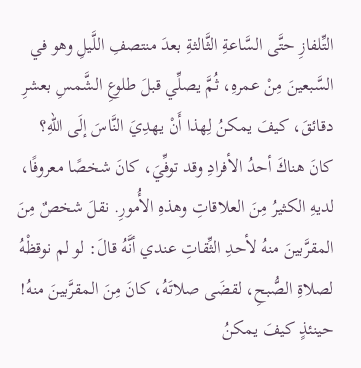التِّلفازِ حتَّى السَّاعةِ الثَّالثةِ بعدَ منتصفِ اللَّيلِ وهو في السَّبعينَ مِنْ عمرهِ، ثُمَّ يصلِّي قبلَ طلوعِ الشَّمسِ بعشرِ دقائقَ، كيفَ يمكنُ لِهذا أَنْ يهدِيَ النَّاسَ إلَى اللّهِ؟ كانَ هناكَ أحدُ الأفرادِ وقد توفِّيَ، كانَ شخصًا معروفًا، لديهِ الكثيرُ مِنَ العلاقاتِ وهذهِ الأُمورِ. نقلَ شخصٌ مِنَ المقرَّبينَ منهُ لأحدِ الثِّقاتِ عندي أنَّهُ قالَ: لو لم نوقظْهُ لصلاةِ الصُّبحِ، لقضَى صلاتَهُ، كانَ مِنَ المقرَّبينَ منهُ! حينئذٍ كيفَ يمكنُ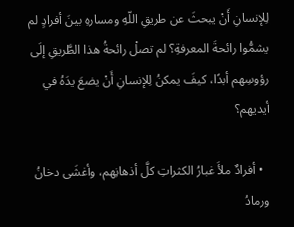لِلإنسانِ أَنْ يبحثَ عن طريقِ اللّهِ ومسارهِ بينَ أفرادٍ لم يشمُّوا رائحةَ المعرفةِ؟ لم تصلْ رائحةُ هذا الطَّريقِ إلَى رؤوسِهم أبدًا، كيفَ يمكنُ لِلإنسانِ أَنْ يضعَ يدَهُ في أيديهم؟

  • أفرادٌ ملأَ غبارُ الكثراتِ كلَّ أذهانِهم، وأغشَى دخانُ ورمادُ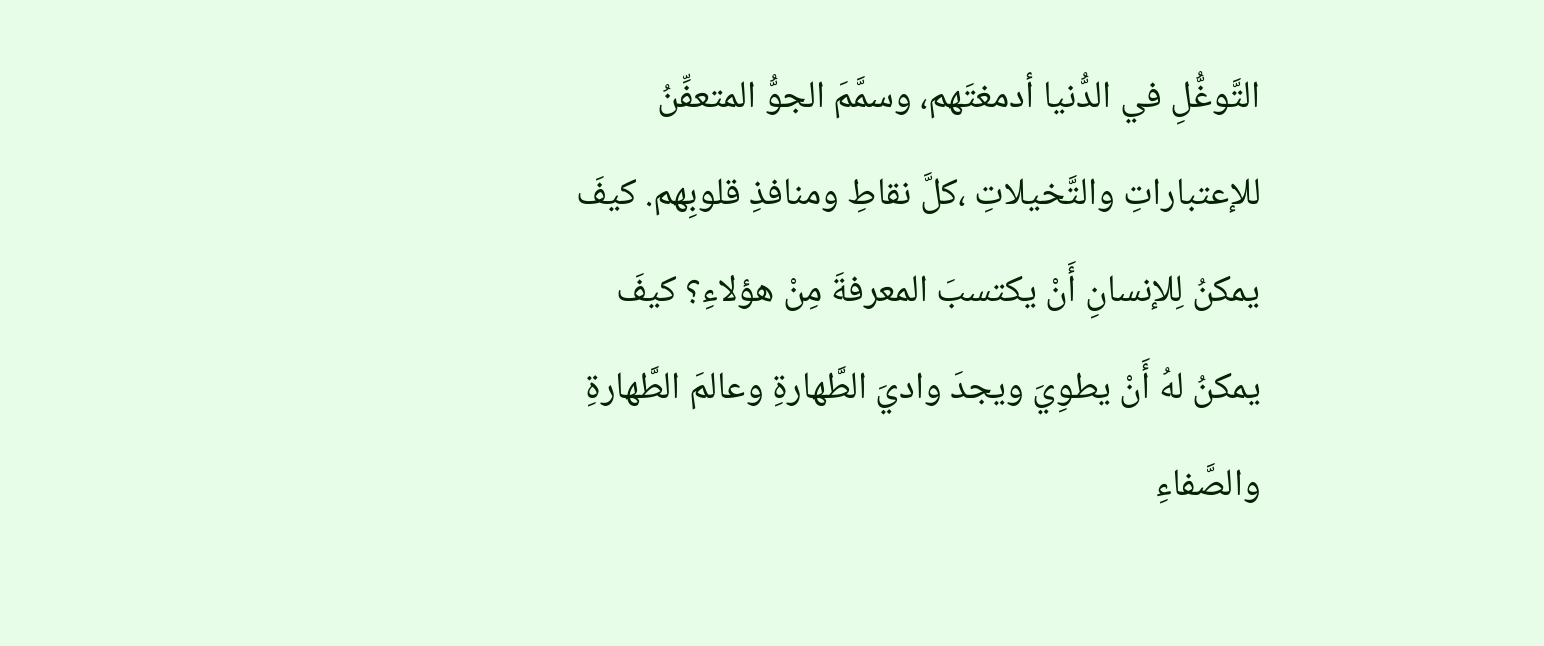التَّوغُّلِ في الدُّنيا أدمغتَهم، وسمَّمَ الجوُّ المتعفِّنُ للإعتباراتِ والتَّخيلاتِ ،كلَّ نقاطِ ومنافذِ قلوبِهم. كيفَ يمكنُ لِلإنسانِ أَنْ يكتسبَ المعرفةَ مِنْ هؤلاءِ؟ كيفَ يمكنُ لهُ أَنْ يطوِيَ ويجدَ واديَ الطَّهارةِ وعالمَ الطَّهارةِ والصَّفاءِ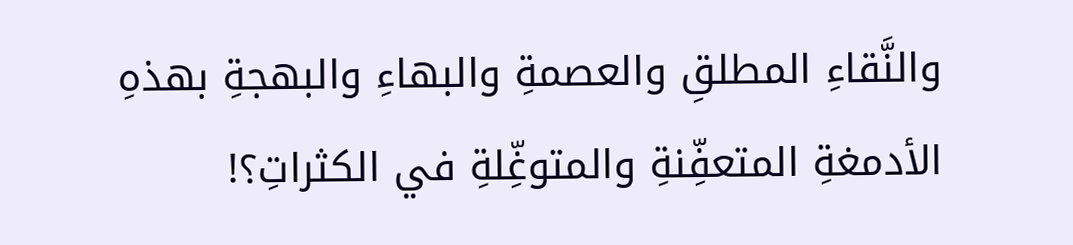والنَّقاءِ المطلقِ والعصمةِ والبهاءِ والبهجةِ بهذهِ الأدمغةِ المتعفِّنةِ والمتوغِّلةِ في الكثراتِ؟!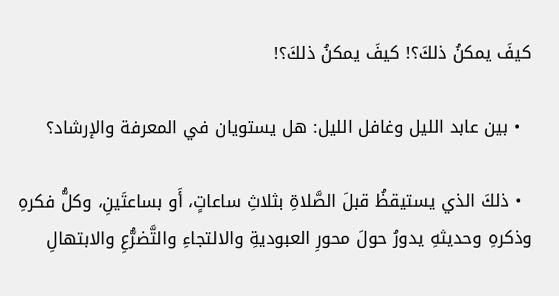كيفَ يمكنُ ذلكَ؟! كيفَ يمكنُ ذلكَ؟!

  • بين عابد الليل وغافل الليل: هل يستويان في المعرفة والإرشاد؟

  • ذلكَ الذي يستيقظُ قبلَ الصَّلاةِ بثلاثِ ساعاتٍ، أَو بساعتَينِ، وكلُّ فكرهِ وذكرهِ وحديثهِ يدورُ حولَ محورِ العبوديةِ والالتجاءِ والتَّضرُّعِ والابتهالِ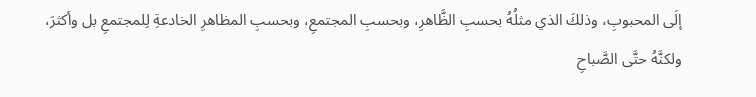إلَى المحبوبِ، وذلكَ الذي مثلُهُ بحسبِ الظَّاهرِ، وبحسبِ المجتمعِ، وبحسبِ المظاهرِ الخادعةِ لِلمجتمعِ بل وأكثرَ، ولكنَّهُ حتَّى الصَّباحِ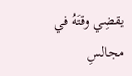يقضِي وقتَهُ في مجالسِ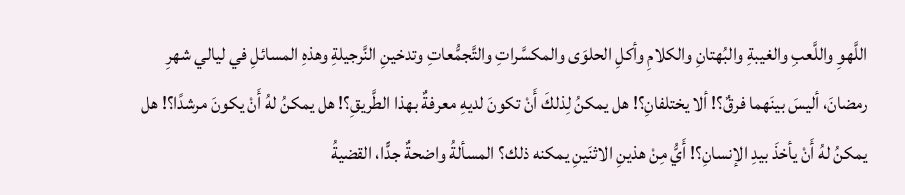اللَّهوِ واللَّعبِ والغيبةِ والبُهتانِ والكلامِ وأكلِ الحلوَى والمكسَّراتِ والتَّجمُّعاتِ وتدخينِ النَّرجيلةِ وهذهِ المسائلِ في ليالي شهرِ رمضانَ، أليسَ بينَهما فرقٌ؟! ألا يختلفانِ؟! هل يمكنُ لِذلكَ أَنْ تكونَ لديهِ معرفةٌ بهذا الطَّريقِ؟! هل يمكنُ لهُ أَنْ يكونَ مرشدًا؟! هل يمكنُ لهُ أَنْ يأخذَ بيدِ الإنسانِ؟! أَيُّ مِنْ هذينِ الاثنَينِ يمكنه ذلك؟ المسألةُ واضحةٌ جدًّا، القضيةُ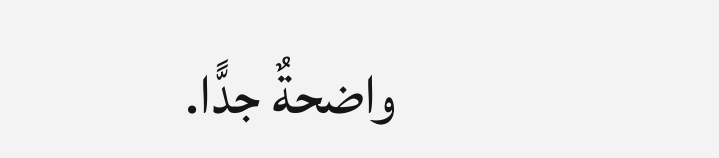واضحةٌ جدًّا.